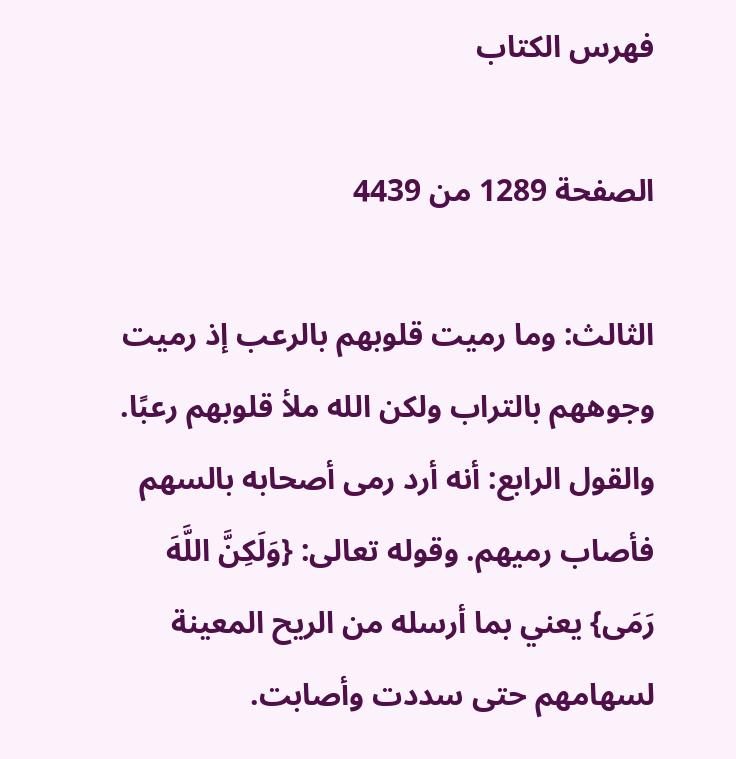فهرس الكتاب

الصفحة 1289 من 4439

الثالث: وما رميت قلوبهم بالرعب إذ رميت وجوههم بالتراب ولكن الله ملأ قلوبهم رعبًا. والقول الرابع: أنه أرد رمى أصحابه بالسهم فأصاب رميهم. وقوله تعالى: {وَلَكِنَّ اللَّهَ رَمَى} يعني بما أرسله من الريح المعينة لسهامهم حتى سددت وأصابت.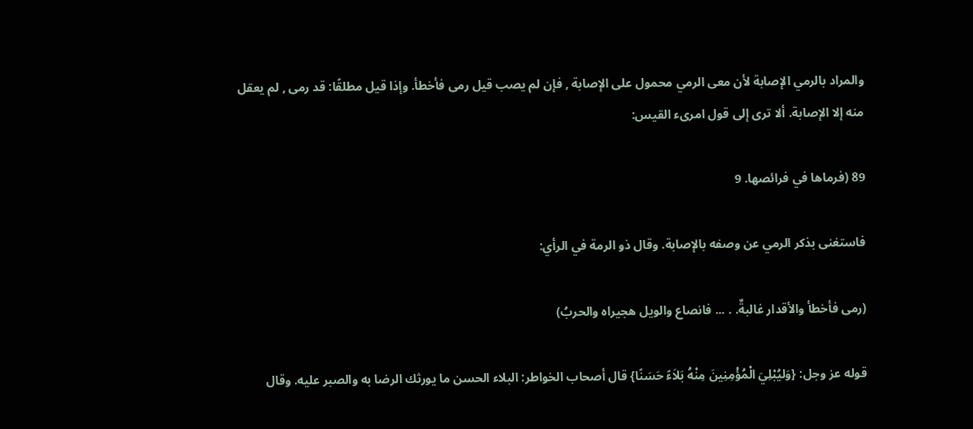والمراد بالرمي الإصابة لأن معى الرمي محمول على الإصابة , فإن لم يصب قيل رمى فأخطأ. وإذا قيل مطلقًا: قد رمى , لم يعقل منه إلا الإصابة. ألا ترى إلى قول امرىء القيس:

89 (فرماها في فرائصها. 9

فاستغنى بذكر الرمي عن وصفه بالإصابة. وقال ذو الرمة في الرأي:

(رمى فأخطأ والأقدار غالبةٌ. . ... فانصاع والويل هجيراه والحربُ)

قوله عز وجل: {وَليُبْلِيَ الْمُؤْمِنِينَ مِنْهُ بَلاَءً حَسَنًا} قال أصحاب الخواطر: البلاء الحسن ما يورثك الرضا به والصبر عليه. وقال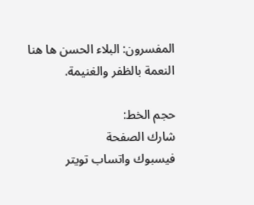المفسرون: البلاء الحسن ها هنا النعمة بالظفر والغنيمة.

حجم الخط:
شارك الصفحة
فيسبوك واتساب تويتر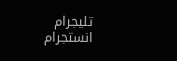تليجرام انستجرام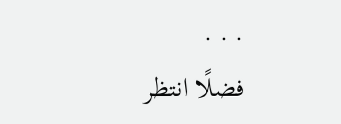. . .
فضلًا انتظر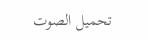تحميل الصوت